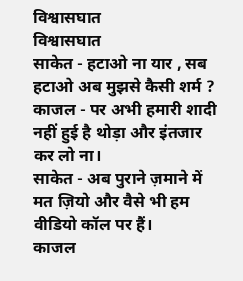विश्वासघात
विश्वासघात
साकेत - हटाओ ना यार , सब हटाओ अब मुझसे कैसी शर्म ?
काजल - पर अभी हमारी शादी नहीं हुई है थोड़ा और इंतजार कर लो ना।
साकेत - अब पुराने ज़माने में मत ज़ियो और वैसे भी हम वीडियो कॉल पर हैं।
काजल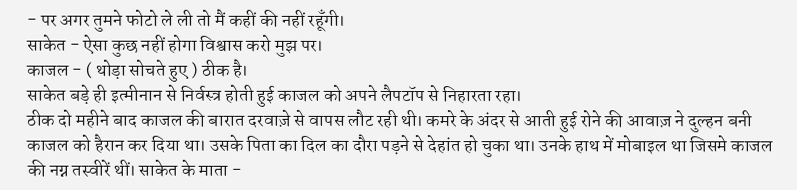- पर अगर तुमने फोटो ले ली तो मैं कहीं की नहीं रहूँगी।
साकेत - ऐसा कुछ नहीं होगा विश्वास करो मुझ पर।
काजल - ( थोड़ा सोचते हुए ) ठीक है।
साकेत बड़े ही इत्मीनान से निर्वस्त्र होती हुई काजल को अपने लैपटॉप से निहारता रहा।
ठीक दो महीने बाद काजल की बारात दरवाज़े से वापस लौट रही थी। कमरे के अंदर से आती हुई रोने की आवाज़ ने दुल्हन बनी काजल को हैरान कर दिया था। उसके पिता का दिल का दौरा पड़ने से देहांत हो चुका था। उनके हाथ में मोबाइल था जिसमे काजल की नग्न तस्वीरें थीं। साकेत के माता -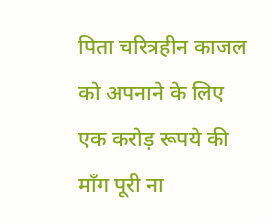पिता चरित्रहीन काजल को अपनाने के लिए एक करोड़ रूपये की माँग पूरी ना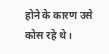होने के कारण उसे कोस रहे थे।